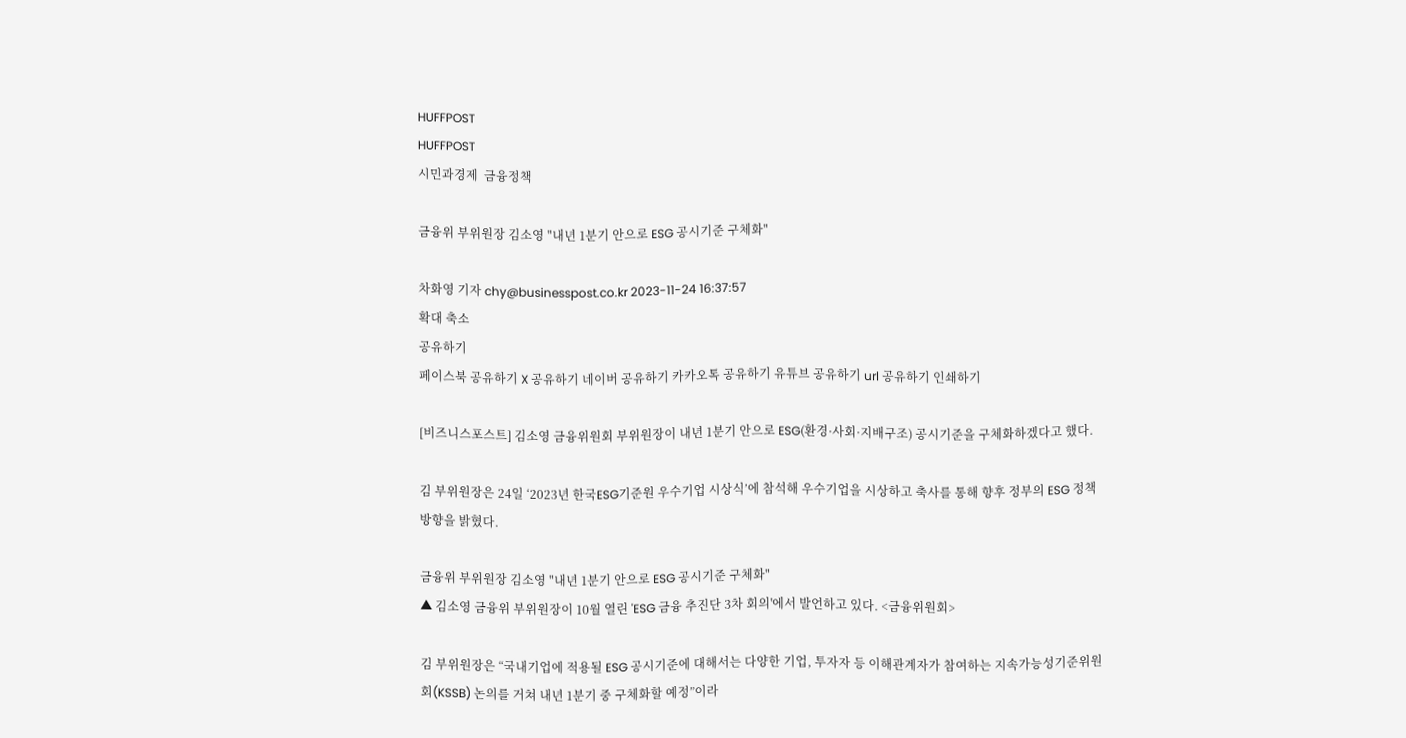HUFFPOST
HUFFPOST
시민과경제  금융정책

금융위 부위원장 김소영 "내년 1분기 안으로 ESG 공시기준 구체화"

차화영 기자 chy@businesspost.co.kr 2023-11-24 16:37:57
확대 축소
공유하기
페이스북 공유하기 X 공유하기 네이버 공유하기 카카오톡 공유하기 유튜브 공유하기 url 공유하기 인쇄하기

[비즈니스포스트] 김소영 금융위원회 부위원장이 내년 1분기 안으로 ESG(환경·사회·지배구조) 공시기준을 구체화하겠다고 했다.

김 부위원장은 24일 ‘2023년 한국ESG기준원 우수기업 시상식’에 참석해 우수기업을 시상하고 축사를 통해 향후 정부의 ESG 정책 방향을 밝혔다.

금융위 부위원장 김소영 "내년 1분기 안으로 ESG 공시기준 구체화"
▲ 김소영 금융위 부위원장이 10월 열린 'ESG 금융 추진단 3차 회의'에서 발언하고 있다. <금융위원회>

김 부위원장은 “국내기업에 적용될 ESG 공시기준에 대해서는 다양한 기업, 투자자 등 이해관계자가 참여하는 지속가능성기준위원회(KSSB) 논의를 거쳐 내년 1분기 중 구체화할 예정”이라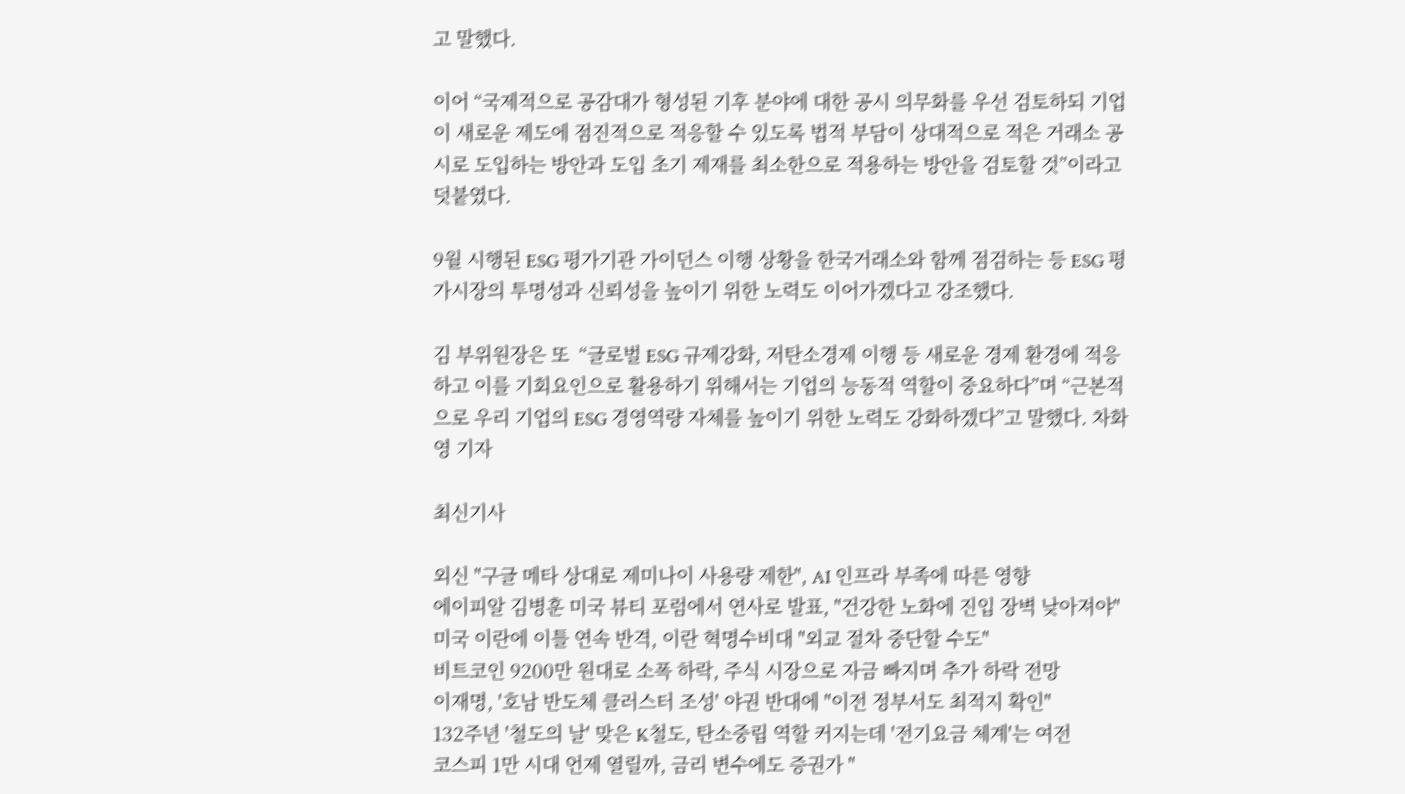고 말했다.

이어 “국제적으로 공감대가 형성된 기후 분야에 대한 공시 의무화를 우선 검토하되 기업이 새로운 제도에 점진적으로 적응할 수 있도록 법적 부담이 상대적으로 적은 거래소 공시로 도입하는 방안과 도입 초기 제재를 최소한으로 적용하는 방안을 검토할 것”이라고 덧붙였다.

9월 시행된 ESG 평가기관 가이던스 이행 상황을 한국거래소와 함께 점검하는 등 ESG 평가시장의 투명성과 신뢰성을 높이기 위한 노력도 이어가겠다고 강조했다.

김 부위원장은 또  “글로벌 ESG 규제강화, 저탄소경제 이행 등 새로운 경제 환경에 적응하고 이를 기회요인으로 활용하기 위해서는 기업의 능동적 역할이 중요하다”며 “근본적으로 우리 기업의 ESG 경영역량 자체를 높이기 위한 노력도 강화하겠다”고 말했다. 차화영 기자

최신기사

외신 "구글 메타 상대로 제미나이 사용량 제한", AI 인프라 부족에 따른 영향
에이피알 김병훈 미국 뷰티 포럼에서 연사로 발표, "건강한 노화에 진입 장벽 낮아져야"
미국 이란에 이틀 연속 반격, 이란 혁명수비대 "외교 절차 중단할 수도"
비트코인 9200만 원대로 소폭 하락, 주식 시장으로 자금 빠지며 추가 하락 전망
이재명, '호남 반도체 클러스터 조성' 야권 반대에 "이전 정부서도 최적지 확인"
132주년 '철도의 날' 맞은 K철도, 탄소중립 역할 커지는데 '전기요금 체계'는 여전
코스피 1만 시대 언제 열릴까, 금리 변수에도 증권가 "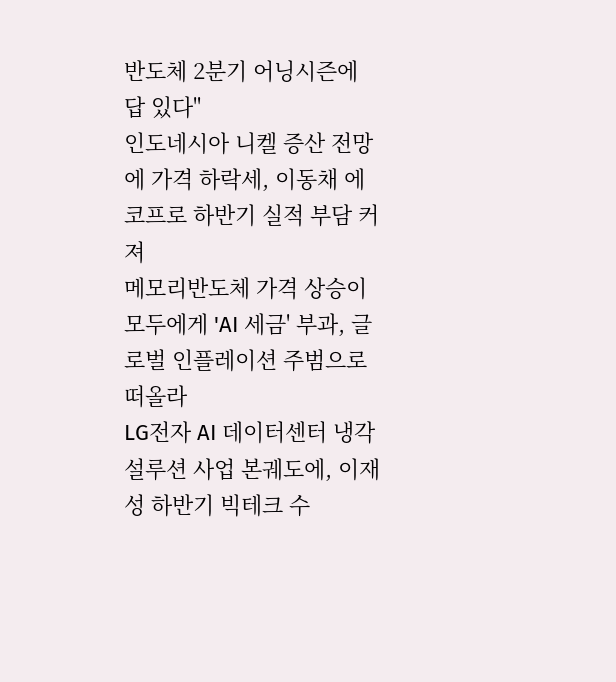반도체 2분기 어닝시즌에 답 있다"
인도네시아 니켈 증산 전망에 가격 하락세, 이동채 에코프로 하반기 실적 부담 커져
메모리반도체 가격 상승이 모두에게 'AI 세금' 부과, 글로벌 인플레이션 주범으로 떠올라
LG전자 AI 데이터센터 냉각 설루션 사업 본궤도에, 이재성 하반기 빅테크 수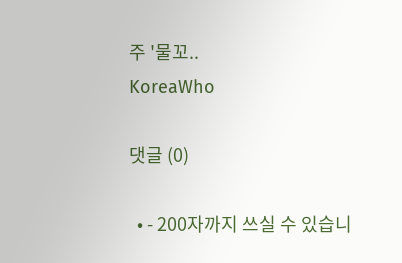주 '물꼬..
KoreaWho

댓글 (0)

  • - 200자까지 쓰실 수 있습니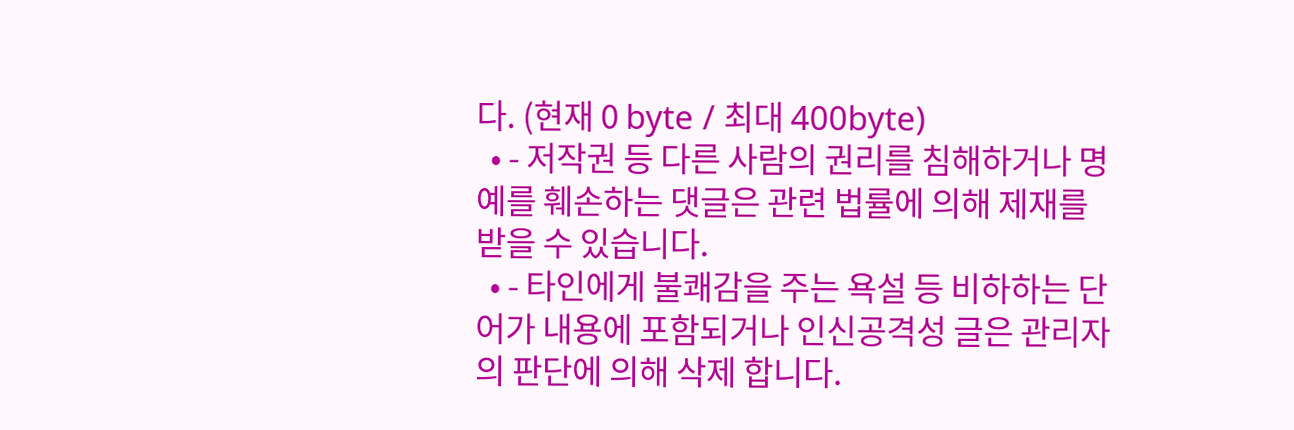다. (현재 0 byte / 최대 400byte)
  • - 저작권 등 다른 사람의 권리를 침해하거나 명예를 훼손하는 댓글은 관련 법률에 의해 제재를 받을 수 있습니다.
  • - 타인에게 불쾌감을 주는 욕설 등 비하하는 단어가 내용에 포함되거나 인신공격성 글은 관리자의 판단에 의해 삭제 합니다.